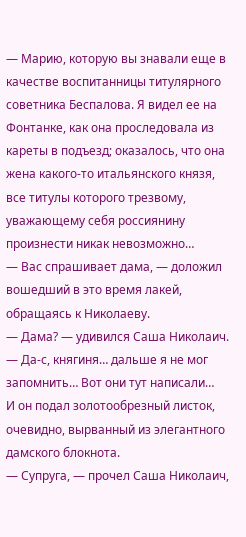— Марию, которую вы знавали еще в качестве воспитанницы титулярного советника Беспалова. Я видел ее на Фонтанке, как она проследовала из кареты в подъезд; оказалось, что она жена какого-то итальянского князя, все титулы которого трезвому, уважающему себя россиянину произнести никак невозможно…
— Вас спрашивает дама, — доложил вошедший в это время лакей, обращаясь к Николаеву.
— Дама? — удивился Саша Николаич.
— Да-с, княгиня… дальше я не мог запомнить… Вот они тут написали…
И он подал золотообрезный листок, очевидно, вырванный из элегантного дамского блокнота.
— Супруга, — прочел Саша Николаич,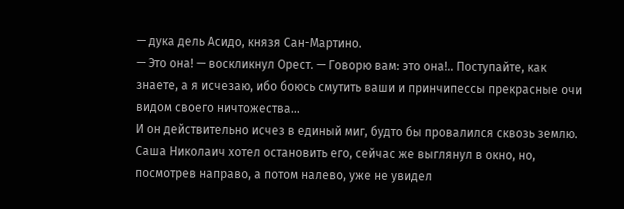— дука дель Асидо, князя Сан-Мартино.
— Это она! — воскликнул Орест. — Говорю вам: это она!.. Поступайте, как знаете, а я исчезаю, ибо боюсь смутить ваши и принчипессы прекрасные очи видом своего ничтожества…
И он действительно исчез в единый миг, будто бы провалился сквозь землю.
Саша Николаич хотел остановить его, сейчас же выглянул в окно, но, посмотрев направо, а потом налево, уже не увидел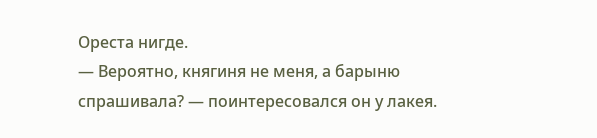Ореста нигде.
— Вероятно, княгиня не меня, а барыню спрашивала? — поинтересовался он у лакея.